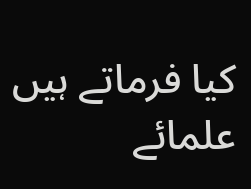کیا فرماتے ہیں علمائے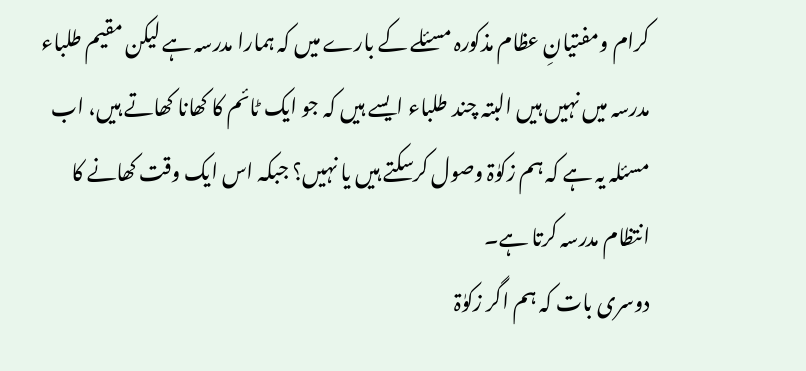کرام ومفتیانِ عظام مذکورہ مسئلے کے بارے میں کہ ہمارا مدرسہ ہے لیکن مقیم طلباء مدرسہ میں نہیں ہیں البتہ چند طلباء ایسے ہیں کہ جو ایک ٹائم کا کھانا کھاتے ہیں، اب مسئلہ یہ ہے کہ ہم زکوٰۃ وصول کرسکتے ہیں یا نہیں؟ جبکہ اس ایک وقت کھانے کا انتظام مدرسہ کرتا ہے۔
دوسری بات کہ ہم اگر زکوٰۃ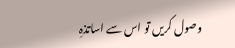وصول کریں تو اس سے اساتذہِ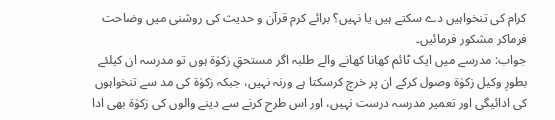کرام کی تنخواہیں دے سکتے ہیں یا نہیں؟ برائے کرم قرآن و حدیث کی روشنی میں وضاحت فرماکر مشکور فرمائیں۔
جواب: مدرسے میں ایک ٹائم کھانا کھانے والے طلبہ اگر مستحقِ زکوٰۃ ہوں تو مدرسہ ان کیلئے بطورِ وکیل زکوٰۃ وصول کرکے ان پر خرچ کرسکتا ہے ورنہ نہیں، جبکہ زکوٰۃ کی مد سے تنخواہوں کی ادائیگی اور تعمیر مدرسہ درست نہیں، اور اس طرح کرنے سے دینے والوں کی زکوٰۃ بھی ادا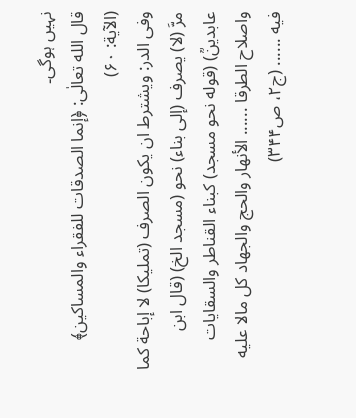نہیں ہوگی۔
قال الله تعالٰی: ﴿إنما الصدقات للفقراء والمساكین﴾ (الآیة: ۶۰)
وفی الدر: ویشترط ان یكون الصرف (تملیكا) لا إباحة كما مرَّ (لا) یصرف (إلی بناء) نحو (مسجد الخ) (قال ابن عابدینؒ) (قوله نحو مسجد) كبناء القناطر والسقایات واصلاح الطرقا ...... الأنهار والحج والجهاد كل مالا علیه فیه ...... (ج۲، ص۳۴۴)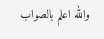والله اعلم بالصواب